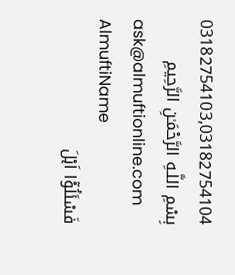03182754103,03182754104
بِسْمِ اللَّـهِ الرَّحْمَـٰنِ الرَّحِيمِ
ask@almuftionline.com
AlmuftiName
فَسْئَلُوْٓا اَہْلَ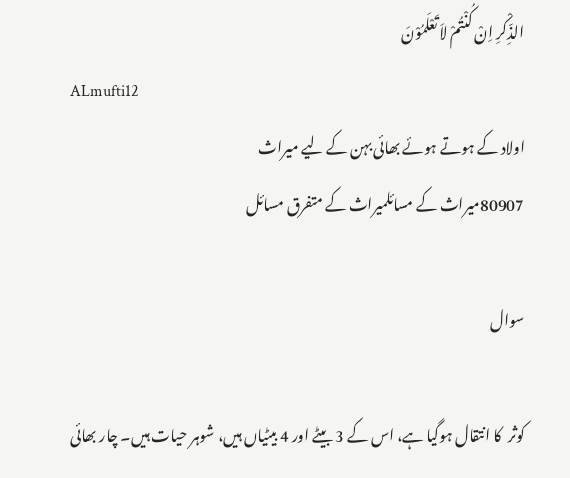الذِّکْرِ اِنْ کُنْتُمْ لاَ تَعْلَمُوْنَ
ALmufti12
اولاد کے ہوتے ہوئے بھائی بہن کے لیے میراث
80907میراث کے مسائلمیراث کے متفرق مسائل

سوال

کوثر  کا انتقال ہوگیا ہے، اس کے 3 بیٹے اور 4 بیٹیاں ہیں، شوہر حیات ہیں۔ چار بھائی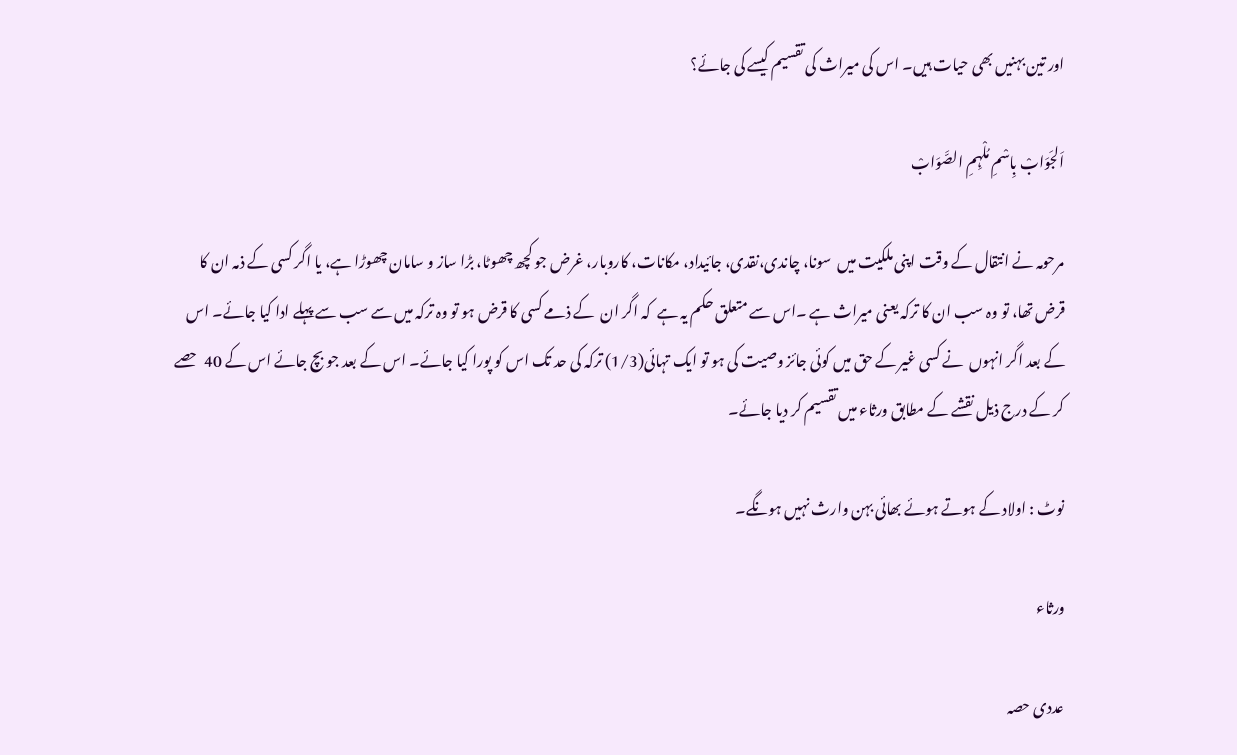اور تین بہنیں بھی حیات ہیں۔ اس کی میراث کی تقسیم کیسے کی جائے؟

اَلجَوَابْ بِاسْمِ مُلْہِمِ الصَّوَابْ

مرحومہ نے انتقال کے وقت اپنی ملکیت میں  سونا، چاندی،نقدی، جائیداد، مکانات، کاروبار، غرض جو کچھ چھوٹا، بڑا ساز و سامان چھوڑا ہے، یا اگر کسی کے ذمہ ان کا قرض تھا، تو وہ سب ان کا ترکہ یعنی میراث ہے ۔اس سے متعلق حکم یہ ہے  کہ اگر ان  کے ذمے کسی کا قرض ہو تو وہ ترکہ میں سے سب سے پہلے ادا کیا جائے۔ اس کے بعد اگر انہوں  نے کسی غیر کے حق میں کوئی جائز وصیت کی ہو تو ایک تہائی(1/3) ترکہ کی حد تک اس کو پورا کیا جائے۔ اس کے بعد جو بچ جائے اس کے 40  حصے کر کے درج ذیل نقشے کے مطابق ورثاء میں تقسیم کر دیا جائے۔

نوٹ : اولاد کے ہوتے ہوئے بھائی بہن وارث نہیں ہونگے۔

ورثاء

عددی حصہ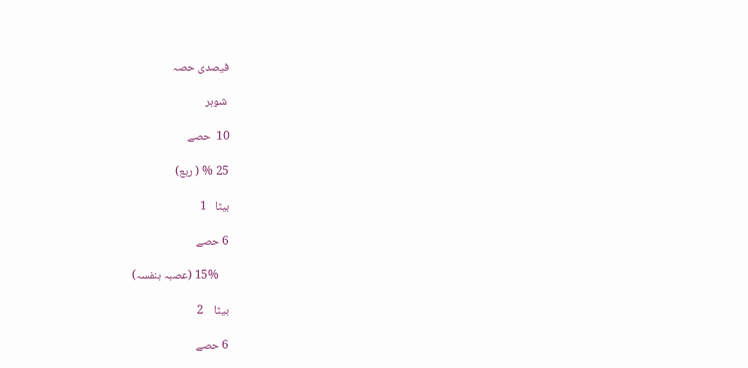فیصدی حصہ

 شوہر

10  حصے

25 % ( ربع)

بیٹا   1

6 حصے

    15% (عصبہ بنفسہ)

بیٹا    2

6 حصے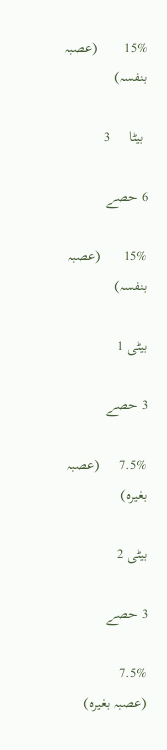15%       (عصبہ بنفسہ)

 بیٹا     3

6 حصے

15%      (عصبہ بنفسہ)

بیٹی 1

3 حصے

7.5%     (عصبہ بغیرہ)

بیٹی 2

3 حصے

7.5%      (عصبہ بغیرہ)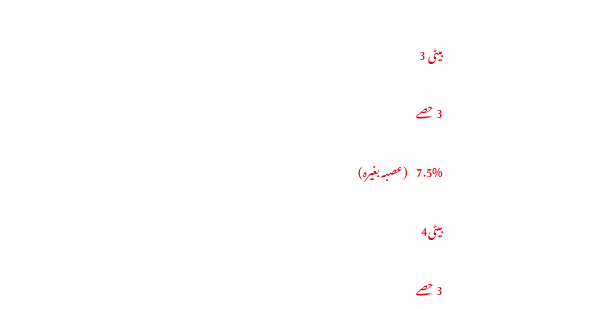بیٹی 3

3 حصے

7.5%    (عصبہ بغیرہ)

بیٹی4

3 حصے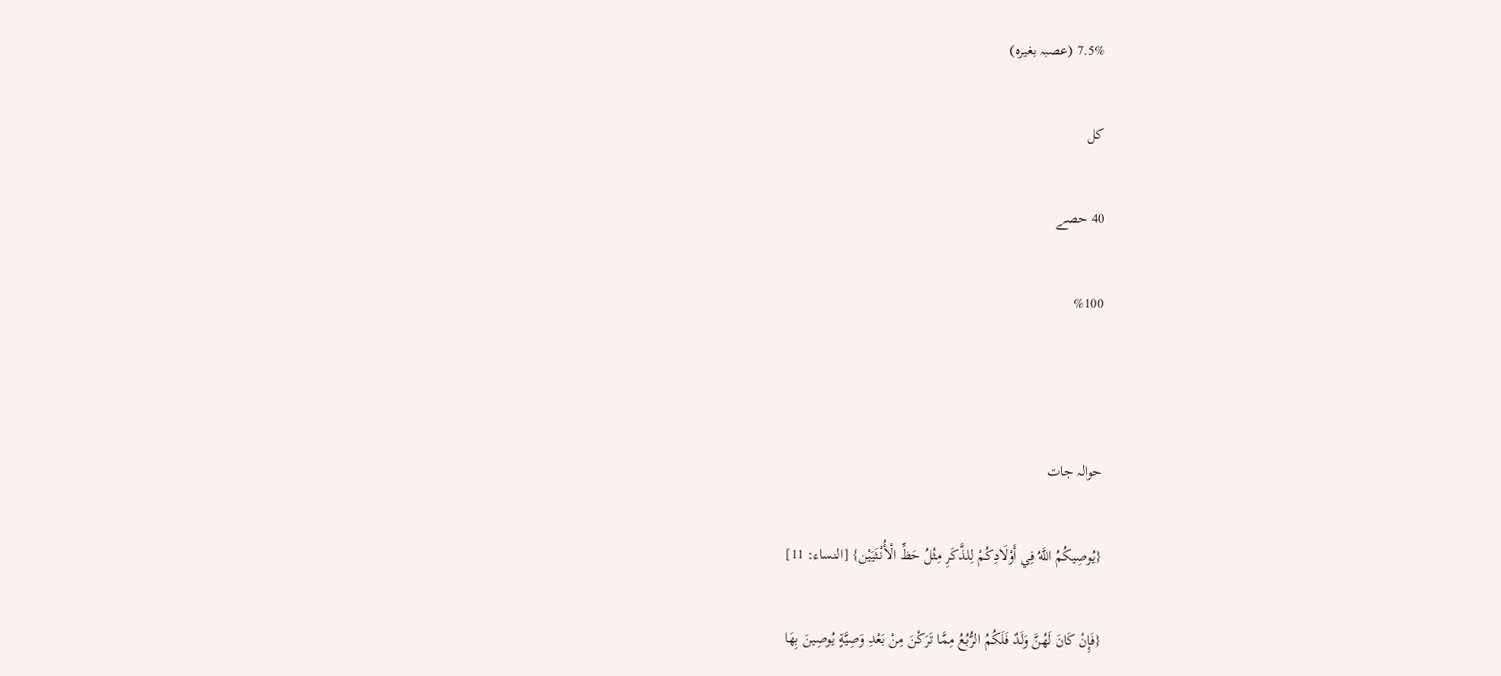7.5% (عصبہ بغیرہ)

کل

40 حصے

%100



حوالہ جات

{يُوصِيكُمُ اللَّهُ فِي أَوْلَادِكُمْ لِلذَّكَرِ مِثْلُ حَظِّ الْأُنْثَيَيْن} [النساء: 11]

{فَإِنْ كَانَ لَهُنَّ وَلَدٌ فَلَكُمُ الرُّبُعُ مِمَّا تَرَكْنَ مِنْ بَعْدِ وَصِيَّةٍ يُوصِينَ بِهَا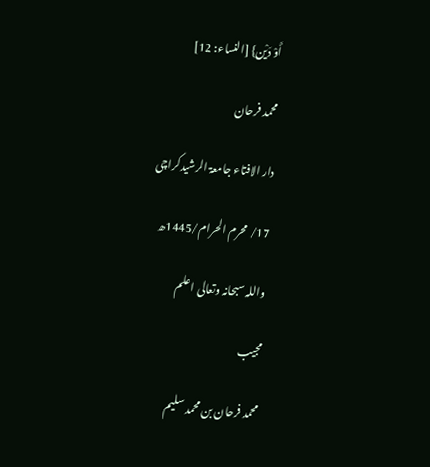أَوْ دَيْن} [النساء: 12]

محمد فرحان

دار الافتاء جامعۃ الرشیدکراچی

17/ محرم الحرام/1445ھ

واللہ سبحانہ وتعالی اعلم

مجیب

محمد فرحان بن محمد سلیم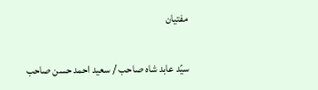مفتیان

سیّد عابد شاہ صاحب / سعید احمد حسن صاحب